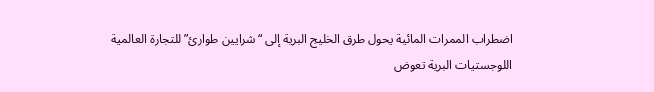اضطراب الممرات المائية يحول طرق الخليج البرية إلى “شرايين طوارئ” للتجارة العالمية
اللوجستيات البرية تعوض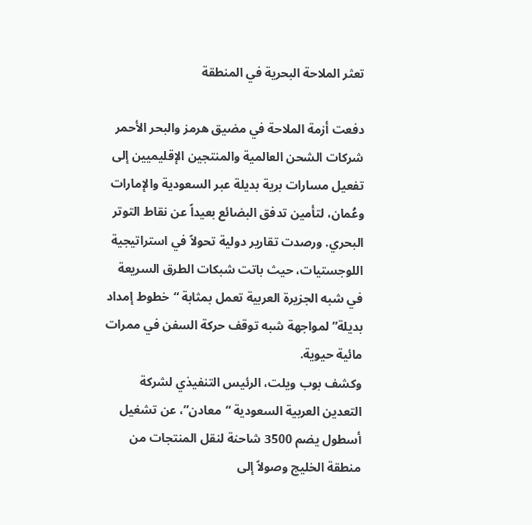تعثر الملاحة البحرية في المنطقة

دفعت أزمة الملاحة في مضيق هرمز والبحر الأحمر شركات الشحن العالمية والمنتجين الإقليميين إلى تفعيل مسارات برية بديلة عبر السعودية والإمارات وعُمان، لتأمين تدفق البضائع بعيداً عن نقاط التوتر البحري. ورصدت تقارير دولية تحولاً في استراتيجية اللوجستيات، حيث باتت شبكات الطرق السريعة في شبه الجزيرة العربية تعمل بمثابة “خطوط إمداد بديلة” لمواجهة شبه توقف حركة السفن في ممرات مائية حيوية.
وكشف بوب ويلت، الرئيس التنفيذي لشركة التعدين العربية السعودية “معادن”، عن تشغيل أسطول يضم 3500 شاحنة لنقل المنتجات من منطقة الخليج وصولاً إلى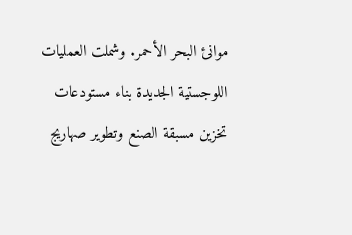موانئ البحر الأحمر. وشملت العمليات اللوجستية الجديدة بناء مستودعات تخزين مسبقة الصنع وتطوير صهاريج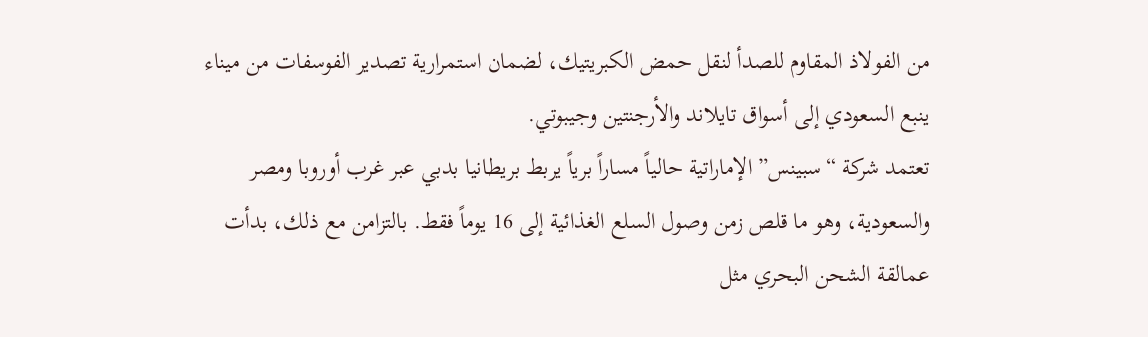من الفولاذ المقاوم للصدأ لنقل حمض الكبريتيك، لضمان استمرارية تصدير الفوسفات من ميناء ينبع السعودي إلى أسواق تايلاند والأرجنتين وجيبوتي.
تعتمد شركة “سبينس” الإماراتية حالياً مساراً برياً يربط بريطانيا بدبي عبر غرب أوروبا ومصر والسعودية، وهو ما قلص زمن وصول السلع الغذائية إلى 16 يوماً فقط. بالتزامن مع ذلك، بدأت عمالقة الشحن البحري مثل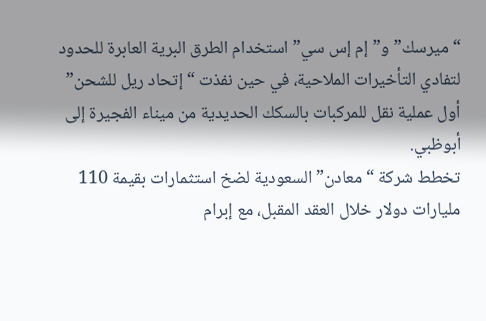“ميرسك” و”إم إس سي” استخدام الطرق البرية العابرة للحدود لتفادي التأخيرات الملاحية، في حين نفذت “إتحاد ريل للشحن” أول عملية نقل للمركبات بالسكك الحديدية من ميناء الفجيرة إلى أبوظبي.
تخطط شركة “معادن” السعودية لضخ استثمارات بقيمة 110 مليارات دولار خلال العقد المقبل، مع إبرام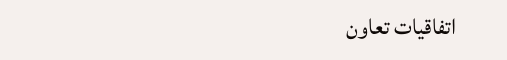اتفاقيات تعاون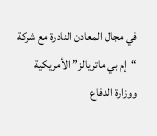في مجال المعادن النادرة مع شركة “إم بي ماتريالز” الأمريكية ووزارة الدفاع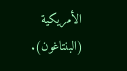الأمريكية (البنتاغون).